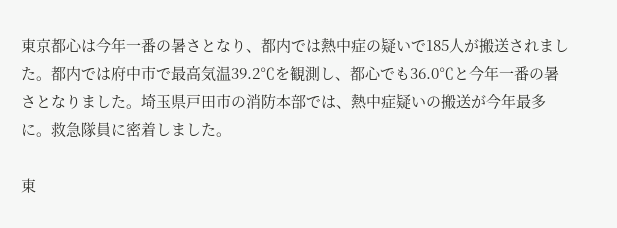東京都心は今年一番の暑さとなり、都内では熱中症の疑いで185人が搬送されました。都内では府中市で最高気温39.2℃を観測し、都心でも36.0℃と今年一番の暑さとなりました。埼玉県戸田市の消防本部では、熱中症疑いの搬送が今年最多に。救急隊員に密着しました。

東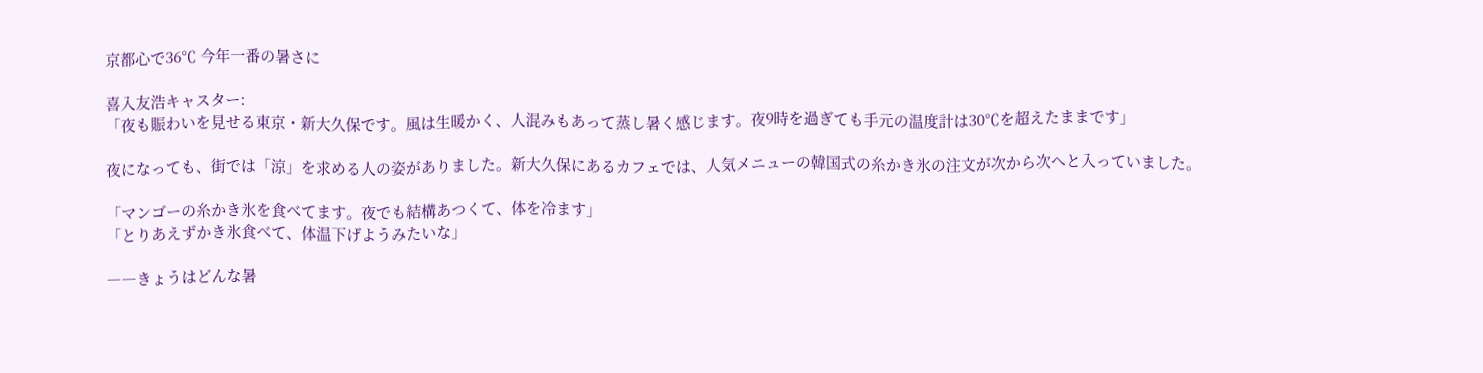京都心で36℃ 今年一番の暑さに

喜入友浩キャスター:
「夜も賑わいを見せる東京・新大久保です。風は生暖かく、人混みもあって蒸し暑く感じます。夜9時を過ぎても手元の温度計は30℃を超えたままです」

夜になっても、街では「涼」を求める人の姿がありました。新大久保にあるカフェでは、人気メニューの韓国式の糸かき氷の注文が次から次へと入っていました。

「マンゴーの糸かき氷を食べてます。夜でも結構あつくて、体を冷ます」
「とりあえずかき氷食べて、体温下げようみたいな」

――きょうはどんな暑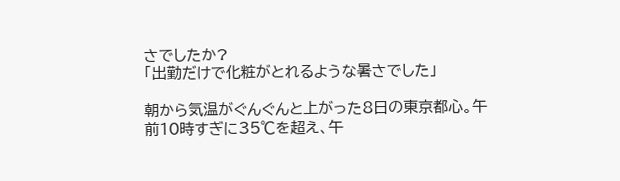さでしたか?
「出勤だけで化粧がとれるような暑さでした」

朝から気温がぐんぐんと上がった8日の東京都心。午前10時すぎに35℃を超え、午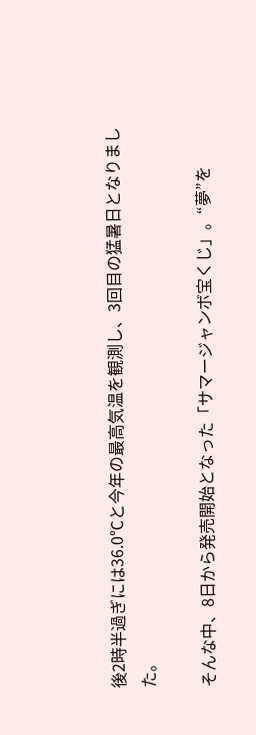後2時半過ぎには36.0℃と今年の最高気温を観測し、3回目の猛暑日となりました。

そんな中、8日から発売開始となった「サマージャンボ宝くじ」。“夢”を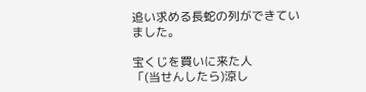追い求める長蛇の列ができていました。

宝くじを買いに来た人
「(当せんしたら)涼し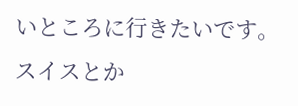いところに行きたいです。スイスとか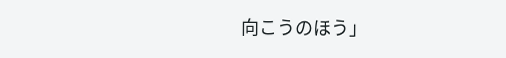向こうのほう」